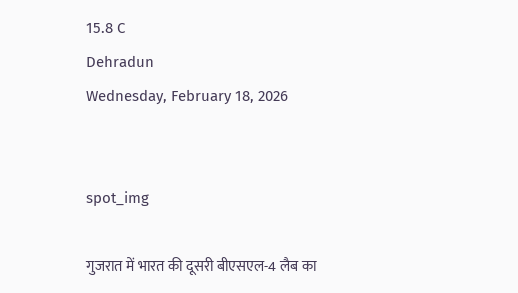15.8 C
Dehradun
Wednesday, February 18, 2026


spot_img

गुजरात में भारत की दूसरी बीएसएल-4 लैब का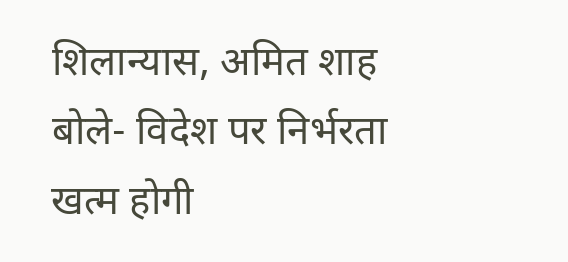शिलान्यास, अमित शाह बोले- विदेश पर निर्भरता खत्म होगी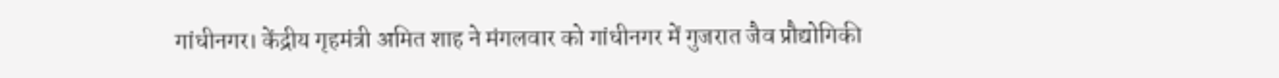गांधीनगर। केंद्रीय गृहमंत्री अमित शाह ने मंगलवार को गांधीनगर में गुजरात जैव प्रौद्योगिकी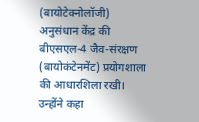(बायोटेक्नोलॉजी) अनुसंधान केंद्र की बीएसएल-4 जैव-संरक्षण (बायोकंटेनमेंट) प्रयोगशाला की आधारशिला रखी। उन्होंने कहा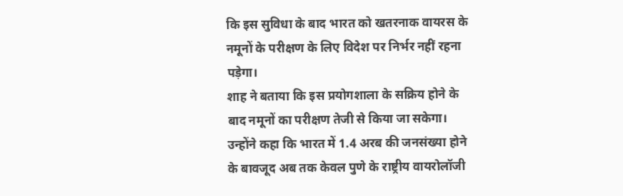कि इस सुविधा के बाद भारत को खतरनाक वायरस के नमूनों के परीक्षण के लिए विदेश पर निर्भर नहीं रहना पड़ेगा।
शाह ने बताया कि इस प्रयोगशाला के सक्रिय होने के बाद नमूनों का परीक्षण तेजी से किया जा सकेगा। उन्होंने कहा कि भारत में 1.4 अरब की जनसंख्या होने के बावजूद अब तक केवल पुणे के राष्ट्रीय वायरोलॉजी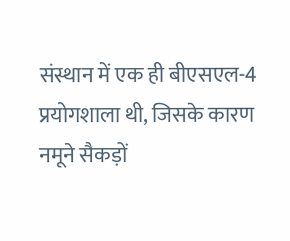संस्थान में एक ही बीएसएल-4 प्रयोगशाला थी, जिसके कारण नमूने सैकड़ों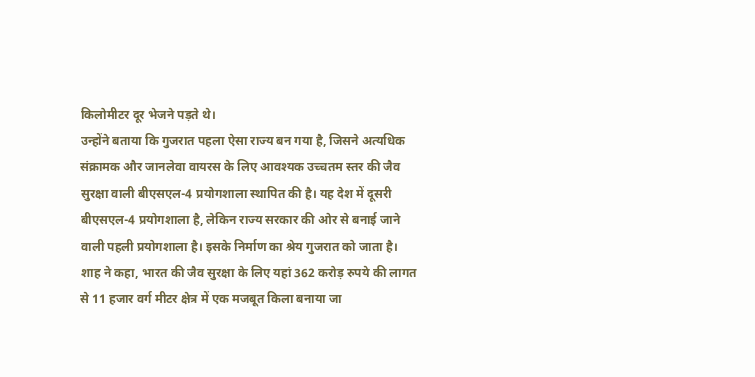किलोमीटर दूर भेजने पड़ते थे।
उन्होंने बताया कि गुजरात पहला ऐसा राज्य बन गया है, जिसने अत्यधिक संक्रामक और जानलेवा वायरस के लिए आवश्यक उच्चतम स्तर की जैव सुरक्षा वाली बीएसएल-4 प्रयोगशाला स्थापित की है। यह देश में दूसरी बीएसएल-4 प्रयोगशाला है, लेकिन राज्य सरकार की ओर से बनाई जाने वाली पहली प्रयोगशाला है। इसके निर्माण का श्रेय गुजरात को जाता है।
शाह ने कहा, भारत की जैव सुरक्षा के लिए यहां 362 करोड़ रुपये की लागत से 11 हजार वर्ग मीटर क्षेत्र में एक मजबूत किला बनाया जा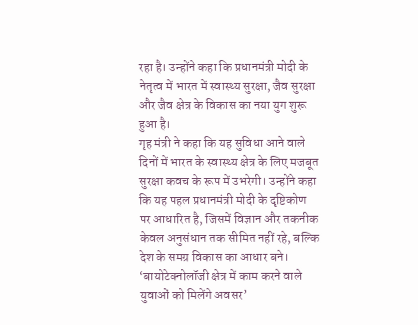रहा है। उन्होंने कहा कि प्रधानमंत्री मोदी के नेतृत्व में भारत में स्वास्थ्य सुरक्षा, जैव सुरक्षा और जैव क्षेत्र के विकास का नया युग शुरू हुआ है।
गृह मंत्री ने कहा कि यह सुविधा आने वाले दिनों में भारत के स्वास्थ्य क्षेत्र के लिए मजबूत सुरक्षा कवच के रूप में उभरेगी। उन्होंने कहा कि यह पहल प्रधानमंत्री मोदी के दृष्टिकोण पर आधारित है, जिसमें विज्ञान और तकनीक केवल अनुसंधान तक सीमित नहीं रहे, बल्कि देश के समग्र विकास का आधार बने।
‘बायोटेक्नोलॉजी क्षेत्र में काम करने वाले युवाओं को मिलेंगे अवसर’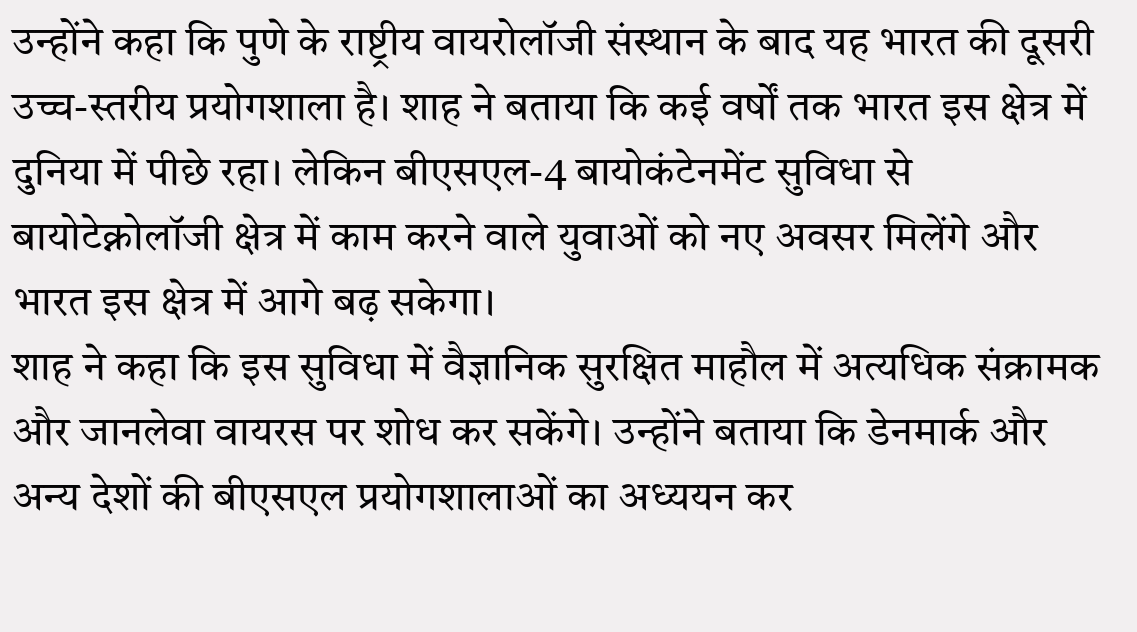उन्होंने कहा कि पुणे के राष्ट्रीय वायरोलॉजी संस्थान के बाद यह भारत की दूसरी उच्च-स्तरीय प्रयोगशाला है। शाह ने बताया कि कई वर्षों तक भारत इस क्षेत्र में दुनिया में पीछे रहा। लेकिन बीएसएल-4 बायोकंटेनमेंट सुविधा से बायोटेक्नोलॉजी क्षेत्र में काम करने वाले युवाओं को नए अवसर मिलेंगे और भारत इस क्षेत्र में आगे बढ़ सकेगा।
शाह ने कहा कि इस सुविधा में वैज्ञानिक सुरक्षित माहौल में अत्यधिक संक्रामक और जानलेवा वायरस पर शोध कर सकेंगे। उन्होंने बताया कि डेनमार्क और अन्य देशों की बीएसएल प्रयोगशालाओं का अध्ययन कर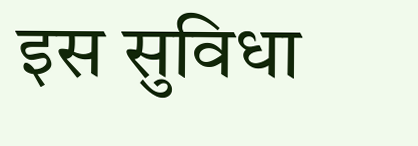इस सुविधा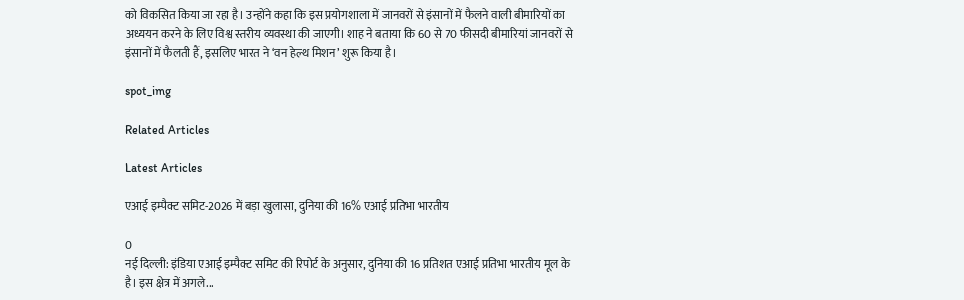को विकसित किया जा रहा है। उन्होंने कहा कि इस प्रयोगशाला में जानवरों से इंसानों में फैलने वाली बीमारियों का अध्ययन करने के लिए विश्व स्तरीय व्यवस्था की जाएगी। शाह ने बताया कि 60 से 70 फीसदी बीमारियां जानवरों से इंसानों में फैलती हैं, इसलिए भारत ने ‘वन हेल्थ मिशन’ शुरू किया है।

spot_img

Related Articles

Latest Articles

एआई इम्पैक्ट समिट-2026 में बड़ा खुलासा, दुनिया की 16% एआई प्रतिभा भारतीय

0
नई दिल्ली: इंडिया एआई इम्पैक्ट समिट की रिपोर्ट के अनुसार, दुनिया की 16 प्रतिशत एआई प्रतिभा भारतीय मूल के है। इस क्षेत्र में अगले...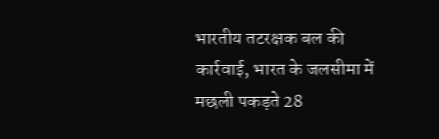भारतीय तटरक्षक बल की कार्रवाई, भारत के जलसीमा में मछली पकड़ते 28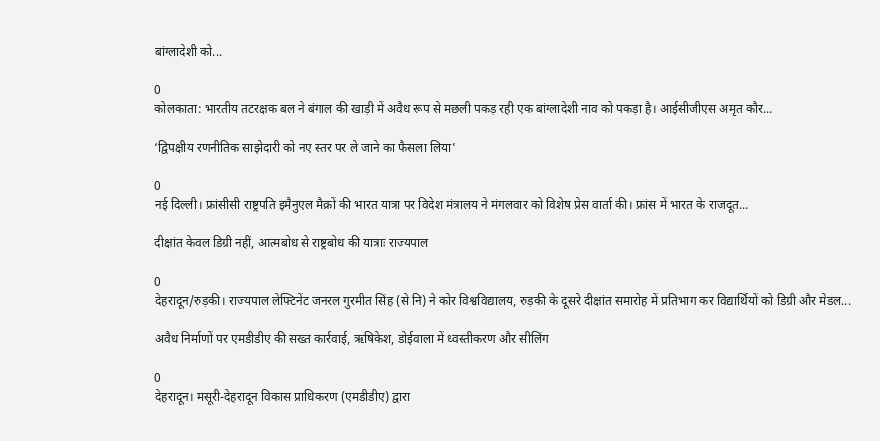बांग्लादेशी को...

0
कोलकाता: भारतीय तटरक्षक बल ने बंगाल की खाड़ी में अवैध रूप से मछली पकड़ रही एक बांग्लादेशी नाव को पकड़ा है। आईसीजीएस अमृत कौर...

‘द्विपक्षीय रणनीतिक साझेदारी को नए स्तर पर ले जाने का फैसला लिया’

0
नई दिल्ली। फ्रांसीसी राष्ट्रपति इमैनुएल मैक्रों की भारत यात्रा पर विदेश मंत्रालय ने मंगलवार को विशेष प्रेस वार्ता की। फ्रांस में भारत के राजदूत...

दीक्षांत केवल डिग्री नहीं, आत्मबोध से राष्ट्रबोध की यात्राः राज्यपाल

0
देहरादून/रुड़की। राज्यपाल लेफ्टिनेंट जनरल गुरमीत सिंह (से नि) ने कोर विश्वविद्यालय, रुड़की के दूसरे दीक्षांत समारोह में प्रतिभाग कर विद्यार्थियों को डिग्री और मेडल...

अवैध निर्माणों पर एमडीडीए की सख्त कार्रवाई, ऋषिकेश, डोईवाला में ध्वस्तीकरण और सीलिंग

0
देहरादून। मसूरी-देहरादून विकास प्राधिकरण (एमडीडीए) द्वारा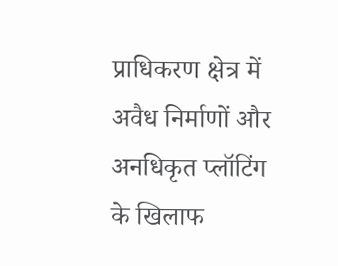प्राधिकरण क्षेत्र में अवैध निर्माणों और अनधिकृत प्लॉटिंग के खिलाफ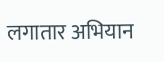लगातार अभियान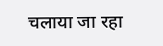चलाया जा रहा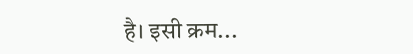है। इसी क्रम...